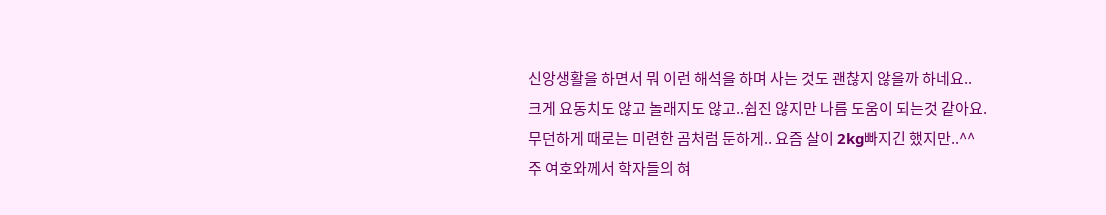신앙생활을 하면서 뭐 이런 해석을 하며 사는 것도 괜찮지 않을까 하네요..
크게 요동치도 않고 놀래지도 않고..쉽진 않지만 나름 도움이 되는것 같아요.
무던하게 때로는 미련한 곰처럼 둔하게.. 요즘 살이 2kg빠지긴 했지만..^^
주 여호와께서 학자들의 혀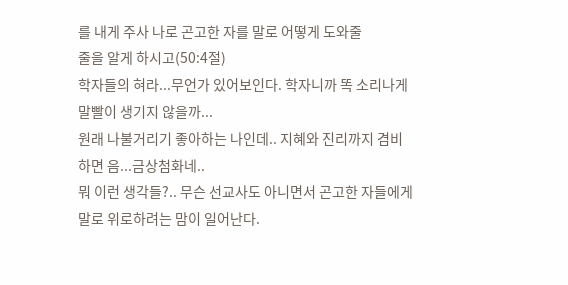를 내게 주사 나로 곤고한 자를 말로 어떻게 도와줄
줄을 알게 하시고(50:4절)
학자들의 혀라...무언가 있어보인다. 학자니까 똑 소리나게 말빨이 생기지 않을까...
원래 나불거리기 좋아하는 나인데.. 지혜와 진리까지 겸비하면 음...금상첨화네..
뭐 이런 생각들?.. 무슨 선교사도 아니면서 곤고한 자들에게 말로 위로하려는 맘이 일어난다.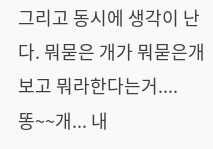그리고 동시에 생각이 난다. 뭐묻은 개가 뭐묻은개보고 뭐라한다는거....
똥~~개... 내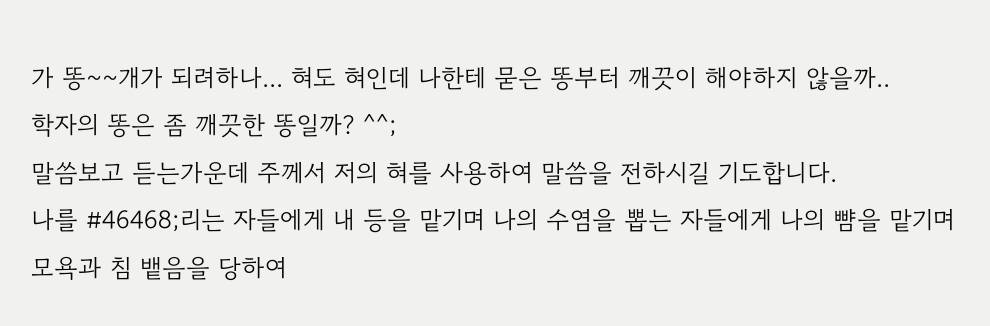가 똥~~개가 되려하나... 혀도 혀인데 나한테 묻은 똥부터 깨끗이 해야하지 않을까..
학자의 똥은 좀 깨끗한 똥일까? ^^;
말씀보고 듣는가운데 주께서 저의 혀를 사용하여 말씀을 전하시길 기도합니다.
나를 #46468;리는 자들에게 내 등을 맡기며 나의 수염을 뽑는 자들에게 나의 뺨을 맡기며
모욕과 침 뱉음을 당하여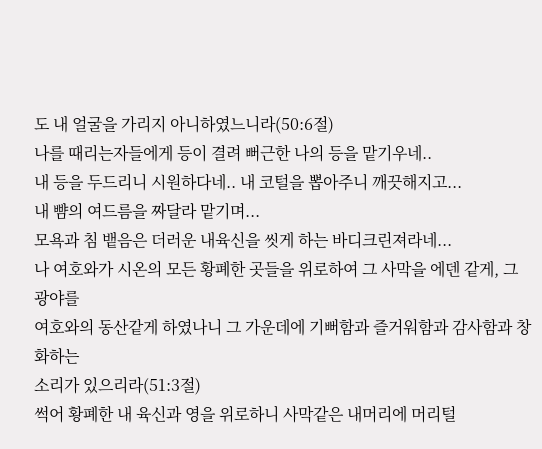도 내 얼굴을 가리지 아니하였느니라(50:6절)
나를 때리는자들에게 등이 결려 뻐근한 나의 등을 맡기우네..
내 등을 두드리니 시원하다네.. 내 코털을 뽑아주니 깨끗해지고...
내 뺨의 여드름을 짜달라 맡기며...
모욕과 침 뱉음은 더러운 내육신을 씻게 하는 바디크린져라네...
나 여호와가 시온의 모든 황폐한 곳들을 위로하여 그 사막을 에덴 같게, 그 광야를
여호와의 동산같게 하였나니 그 가운데에 기뻐함과 즐거워함과 감사함과 창화하는
소리가 있으리라(51:3절)
썩어 황폐한 내 육신과 영을 위로하니 사막같은 내머리에 머리털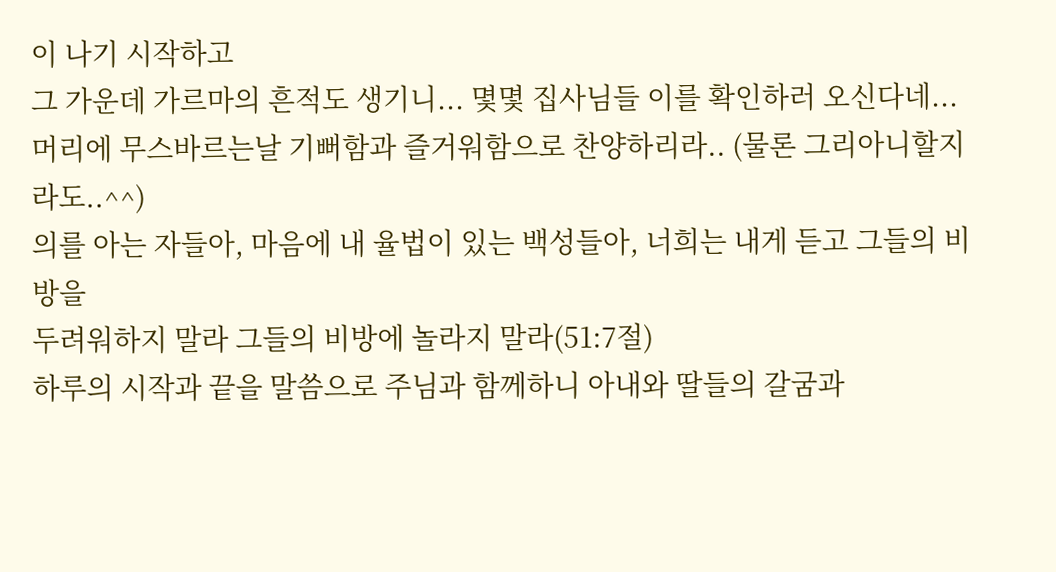이 나기 시작하고
그 가운데 가르마의 흔적도 생기니... 몇몇 집사님들 이를 확인하러 오신다네...
머리에 무스바르는날 기뻐함과 즐거워함으로 찬양하리라.. (물론 그리아니할지라도..^^)
의를 아는 자들아, 마음에 내 율법이 있는 백성들아, 너희는 내게 듣고 그들의 비방을
두려워하지 말라 그들의 비방에 놀라지 말라(51:7절)
하루의 시작과 끝을 말씀으로 주님과 함께하니 아내와 딸들의 갈굼과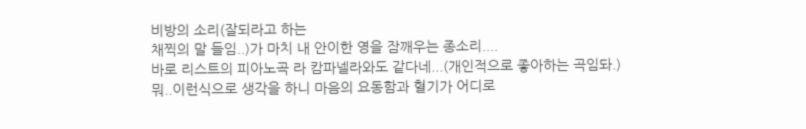비방의 소리(잘되라고 하는
채찍의 말 들임..)가 마치 내 안이한 영을 잠깨우는 종소리....
바로 리스트의 피아노곡 라 캄파넬라와도 같다네...(개인적으로 좋아하는 곡임돠.)
뭐..이런식으로 생각을 하니 마음의 요동함과 혈기가 어디로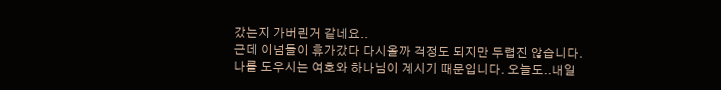갔는지 가버린거 같네요..
근데 이넘들이 휴가갔다 다시올까 걱정도 되지만 두렵진 않습니다.
나를 도우시는 여호와 하나님이 계시기 때문입니다. 오늘도..내일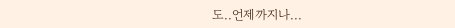도..언제까지나...